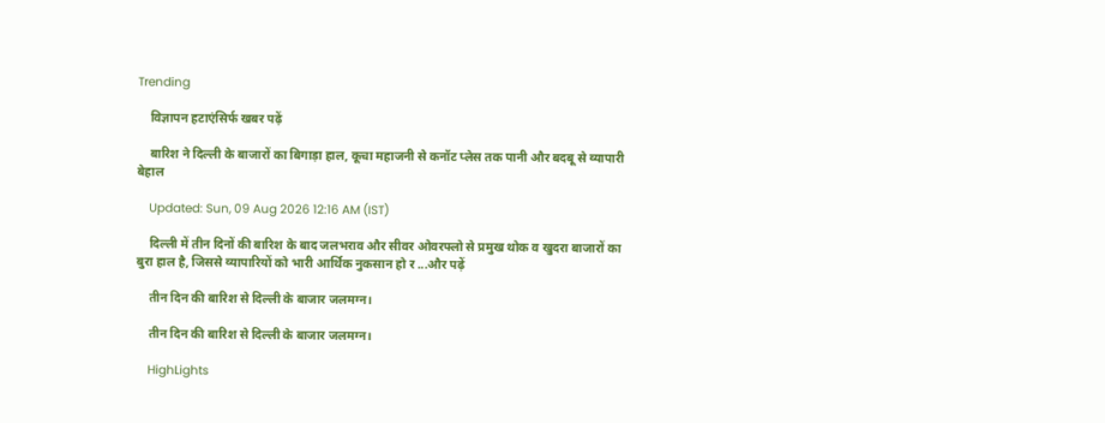Trending

    विज्ञापन हटाएंसिर्फ खबर पढ़ें

    बारिश ने दिल्ली के बाजारों का बिगाड़ा हाल, कूचा महाजनी से कनॉट प्लेस तक पानी और बदबू से व्यापारी बेहाल

    Updated: Sun, 09 Aug 2026 12:16 AM (IST)

    दिल्ली में तीन दिनों की बारिश के बाद जलभराव और सीवर ओवरफ्लो से प्रमुख थोक व खुदरा बाजारों का बुरा हाल है, जिससे व्यापारियों को भारी आर्थिक नुकसान हो र ...और पढ़ें

    तीन दिन की बारिश से दिल्ली के बाजार जलमग्न।

    तीन दिन की बारिश से दिल्ली के बाजार जलमग्न।

    HighLights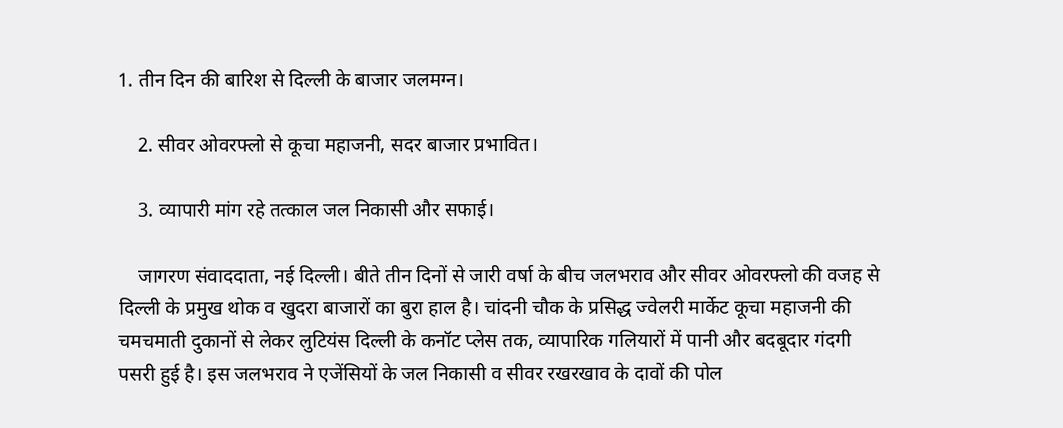1. तीन दिन की बारिश से दिल्ली के बाजार जलमग्न।

    2. सीवर ओवरफ्लो से कूचा महाजनी, सदर बाजार प्रभावित।

    3. व्यापारी मांग रहे तत्काल जल निकासी और सफाई।

    जागरण संवाददाता, नई दिल्ली। बीते तीन दिनों से जारी वर्षा के बीच जलभराव और सीवर ओवरफ्लो की वजह से दिल्ली के प्रमुख थोक व खुदरा बाजारों का बुरा हाल है। चांदनी चौक के प्रसिद्ध ज्वेलरी मार्केट कूचा महाजनी की चमचमाती दुकानों से लेकर लुटियंस दिल्ली के कनॉट प्लेस तक, व्यापारिक गलियारों में पानी और बदबूदार गंदगी पसरी हुई है। इस जलभराव ने एजेंसियों के जल निकासी व सीवर रखरखाव के दावों की पोल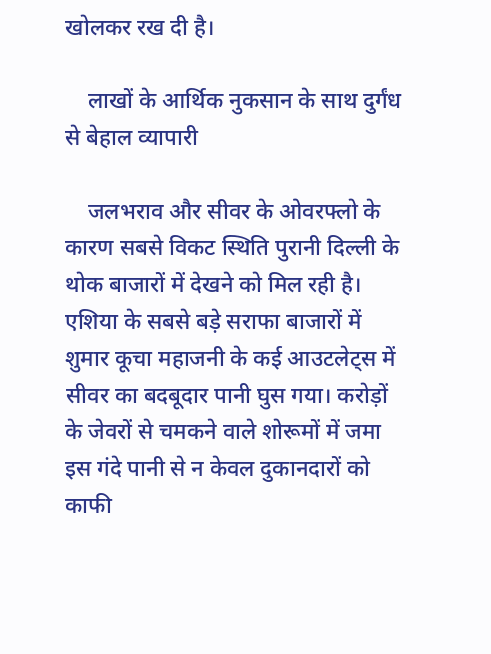खोलकर रख दी है।

    लाखों के आर्थिक नुकसान के साथ दुर्गंध से बेहाल व्यापारी

    जलभराव और सीवर के ओवरफ्लो के कारण सबसे विकट स्थिति पुरानी दिल्ली के थोक बाजारों में देखने को मिल रही है। एशिया के सबसे बड़े सराफा बाजारों में शुमार कूचा महाजनी के कई आउटलेट्स में सीवर का बदबूदार पानी घुस गया। करोड़ों के जेवरों से चमकने वाले शोरूमों में जमा इस गंदे पानी से न केवल दुकानदारों को काफी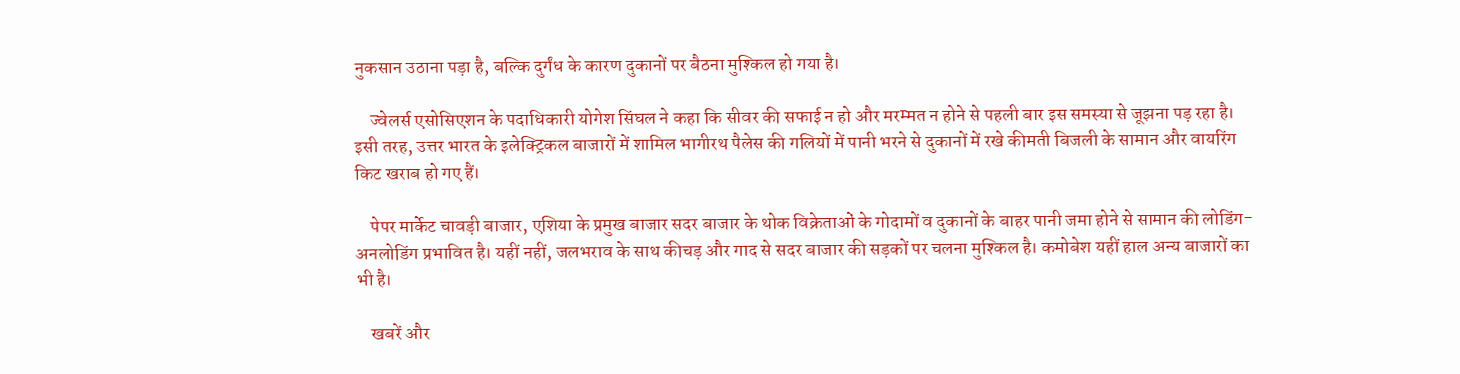नुकसान उठाना पड़ा है, बल्कि दुर्गंध के कारण दुकानों पर बैठना मुश्किल हो गया है।

    ज्वेलर्स एसोसिएशन के पदाधिकारी योगेश सिंघल ने कहा कि सीवर की सफाई न हो और मरम्मत न होने से पहली बार इस समस्या से जूझना पड़ रहा है। इसी तरह, उत्तर भारत के इलेक्ट्रिकल बाजारों में शामिल भागीरथ पैलेस की गलियों में पानी भरने से दुकानों में रखे कीमती बिजली के सामान और वायरिंग किट खराब हो गए हैं।

    पेपर मार्केट चावड़ी बाजार, एशिया के प्रमुख बाजार सदर बाजार के थोक विक्रेताओं के गोदामों व दुकानों के बाहर पानी जमा होने से सामान की लोडिंग-अनलोडिंग प्रभावित है। यहीं नहीं, जलभराव के साथ कीचड़ और गाद से सदर बाजार की सड़कों पर चलना मुश्किल है। कमोबेश यहीं हाल अन्य बाजारों का भी है।

    खबरें और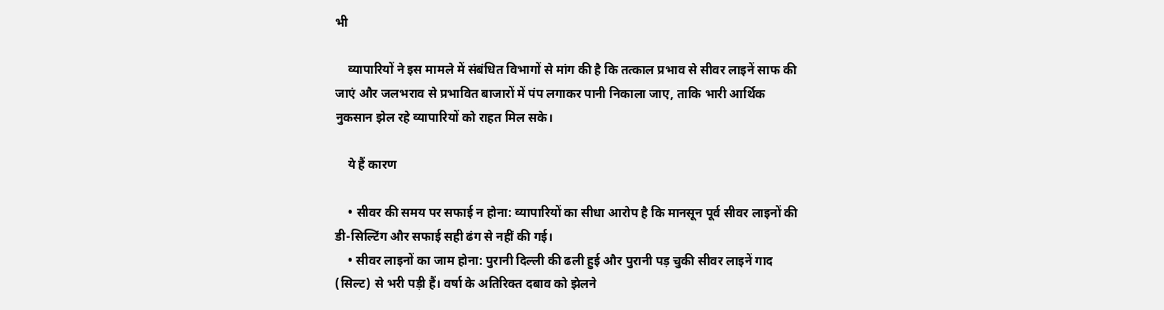भी

    व्यापारियों ने इस मामले में संबंधित विभागों से मांग की है कि तत्काल प्रभाव से सीवर लाइनें साफ की जाएं और जलभराव से प्रभावित बाजारों में पंप लगाकर पानी निकाला जाए, ताकि भारी आर्थिक नुकसान झेल रहे व्यापारियों को राहत मिल सके।

    ये हैं कारण

    • सीवर की समय पर सफाई न होना: व्यापारियों का सीधा आरोप है कि मानसून पूर्व सीवर लाइनों की डी-सिल्टिंग और सफाई सही ढंग से नहीं की गई।
    • सीवर लाइनों का जाम होना: पुरानी दिल्ली की ढली हुई और पुरानी पड़ चुकी सीवर लाइनें गाद (सिल्ट) से भरी पड़ी हैं। वर्षा के अतिरिक्त दबाव को झेलने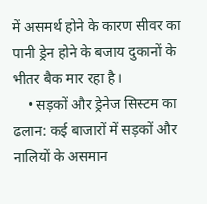में असमर्थ होने के कारण सीवर का पानी ड्रेन होने के बजाय दुकानों के भीतर बैक मार रहा है।
    • सड़कों और ड्रेनेज सिस्टम का ढलान: कई बाजारों में सड़कों और नालियों के असमान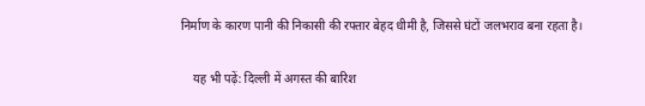निर्माण के कारण पानी की निकासी की रफ्तार बेहद धीमी है, जिससे घंटों जलभराव बना रहता है।

    यह भी पढ़ें: दिल्ली में अगस्त की बारिश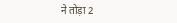ने तोड़ा 2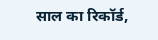साल का रिकॉर्ड,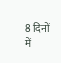8 दिनों में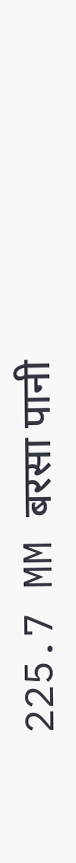225.7 MM बरसा पानी